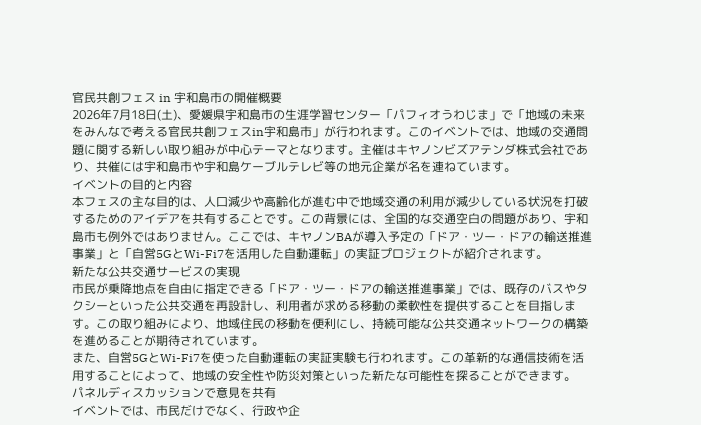官民共創フェス in 宇和島市の開催概要
2026年7月18日(土)、愛媛県宇和島市の生涯学習センター「パフィオうわじま」で「地域の未来をみんなで考える官民共創フェスin宇和島市」が行われます。このイベントでは、地域の交通問題に関する新しい取り組みが中心テーマとなります。主催はキヤノンビズアテンダ株式会社であり、共催には宇和島市や宇和島ケーブルテレビ等の地元企業が名を連ねています。
イベントの目的と内容
本フェスの主な目的は、人口減少や高齢化が進む中で地域交通の利用が減少している状況を打破するためのアイデアを共有することです。この背景には、全国的な交通空白の問題があり、宇和島市も例外ではありません。ここでは、キヤノンBAが導入予定の「ドア・ツー・ドアの輸送推進事業」と「自営5GとWi-Fi7を活用した自動運転」の実証プロジェクトが紹介されます。
新たな公共交通サービスの実現
市民が乗降地点を自由に指定できる「ドア・ツー・ドアの輸送推進事業」では、既存のバスやタクシーといった公共交通を再設計し、利用者が求める移動の柔軟性を提供することを目指します。この取り組みにより、地域住民の移動を便利にし、持続可能な公共交通ネットワークの構築を進めることが期待されています。
また、自営5GとWi-Fi7を使った自動運転の実証実験も行われます。この革新的な通信技術を活用することによって、地域の安全性や防災対策といった新たな可能性を探ることができます。
パネルディスカッションで意見を共有
イベントでは、市民だけでなく、行政や企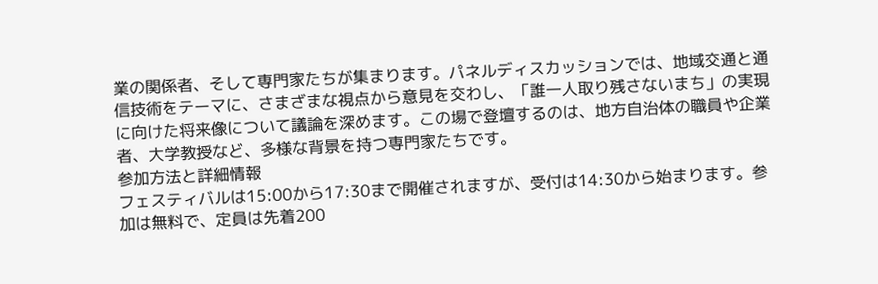業の関係者、そして専門家たちが集まります。パネルディスカッションでは、地域交通と通信技術をテーマに、さまざまな視点から意見を交わし、「誰一人取り残さないまち」の実現に向けた将来像について議論を深めます。この場で登壇するのは、地方自治体の職員や企業者、大学教授など、多様な背景を持つ専門家たちです。
参加方法と詳細情報
フェスティバルは15:00から17:30まで開催されますが、受付は14:30から始まります。参加は無料で、定員は先着200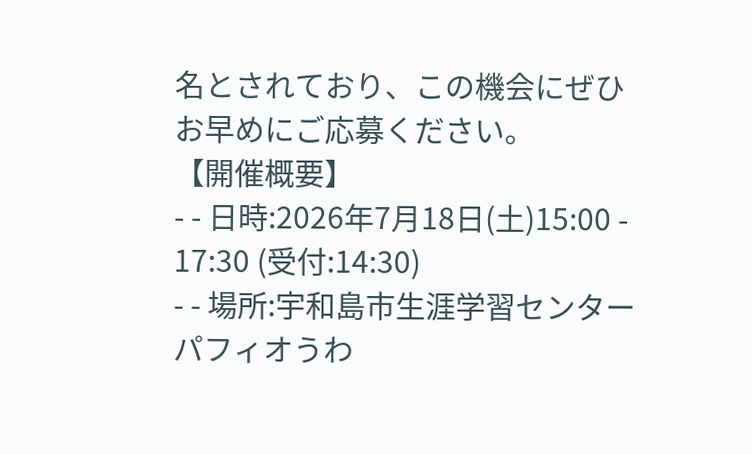名とされており、この機会にぜひお早めにご応募ください。
【開催概要】
- - 日時:2026年7月18日(土)15:00 - 17:30 (受付:14:30)
- - 場所:宇和島市生涯学習センター パフィオうわ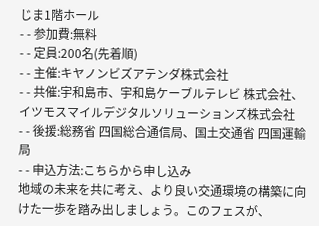じま1階ホール
- - 参加費:無料
- - 定員:200名(先着順)
- - 主催:キヤノンビズアテンダ株式会社
- - 共催:宇和島市、宇和島ケーブルテレビ 株式会社、イツモスマイルデジタルソリューションズ株式会社
- - 後援:総務省 四国総合通信局、国土交通省 四国運輸局
- - 申込方法:こちらから申し込み
地域の未来を共に考え、より良い交通環境の構築に向けた一歩を踏み出しましょう。このフェスが、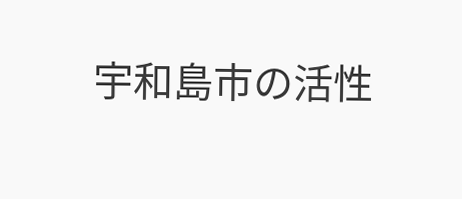宇和島市の活性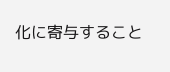化に寄与すること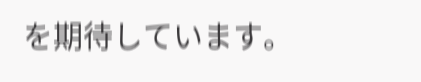を期待しています。